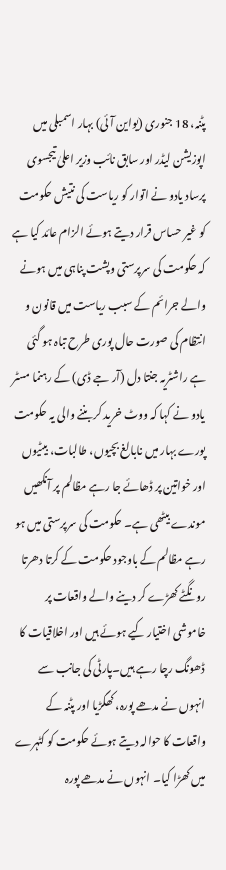پٹنہ، 18 جنوری (یواین آئی) بہار اسمبلی میں اپوزیشن لیڈر اور سابق نائب وزیر اعلیٰ تیجسوی پرساد یادو نے اتوار کو ریاست کی نتیش حکومت کو غیر حساس قرار دیتے ہوئے الزام عائد کیا ہے کہ حکومت کی سرپرستی وپشت پناہی میں ہونے والے جرائم کے سبب ریاست میں قانون و انتظام کی صورت حال پوری طرح تباہ ہو گئی ہے راشٹریہ جنتا دل (آر جے ڈی) کے رہنما مسٹر یادو نے کہا کہ ووٹ خرید کر بننے والی یہ حکومت پورے بہار میں نابالغ بچیوں، طالبات، بیٹیوں اور خواتین پر ڈھائے جا رہے مظالم پر آنکھیں موندے بیٹھی ہے۔ حکومت کی سرپرستی میں ہو رہے مظالم کے باوجود حکومت کے کرتا دھرتا رونگٹے کھڑے کر دینے والے واقعات پر خاموشی اختیار کیے ہوئے ہیں اور اخلاقیات کا ڈھونگ رچا رہے ہیں۔پارٹی کی جانب سے انہوں نے مدھے پورہ، کھگڑیا اور پٹنہ کے واقعات کا حوالہ دیتے ہوئے حکومت کو کٹہرے میں کھڑا کیا۔ انہوں نے مدھے پورہ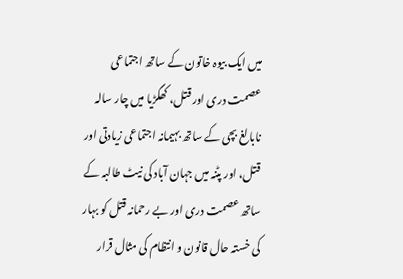میں ایک بیوہ خاتون کے ساتھ اجتماعی عصمت دری اور قتل، کھگڑیا میں چار سالہ نابالغ بچی کے ساتھ بہیمانہ اجتماعی زیادتی اور قتل، اور پٹنہ میں جہان آباد کی نیٹ طالبہ کے ساتھ عصمت دری اور بے رحمانہ قتل کو بہار کی خستہ حال قانون و انتظام کی مثال قرار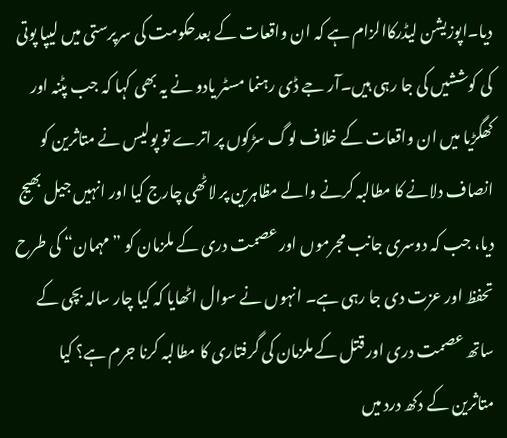دیا۔اپوزیشن لیڈرکاالزام ہے کہ ان واقعات کے بعدحکومت کی سرپرستی میں لیپا پوتی کی کوششیں کی جا رہی ہیں۔آر جے ڈی رہنما مسٹر یادو نے یہ بھی کہا کہ جب پٹنہ اور کھگڑیا میں ان واقعات کے خلاف لوگ سڑکوں پر اترے تو پولیس نے متاثرین کو انصاف دلانے کا مطالبہ کرنے والے مظاہرین پر لاٹھی چارج کیا اور انہیں جیل بھیج دیا، جب کہ دوسری جانب مجرموں اور عصمت دری کے ملزمان کو ”مہمان“ کی طرح تحفظ اور عزت دی جا رہی ہے۔ انہوں نے سوال اٹھایا کہ کیا چار سالہ بچی کے ساتھ عصمت دری اور قتل کے ملزمان کی گرفتاری کا مطالبہ کرنا جرم ہے؟ کیا متاثرین کے دکھ درد میں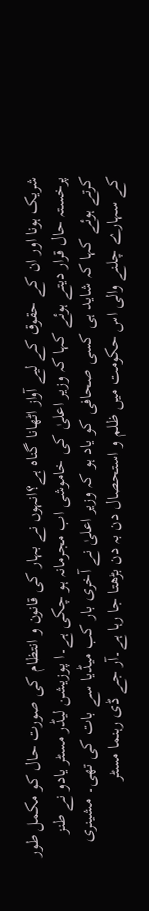شریک ہونا اور ان کے حقوق کے لیے آواز اٹھانا گناہ ہے؟انہوں نے بہار کی قانون و انتظام کی صورت حال کو مکمل طور پرخستہ حال قرار دیتے ہوئے کہا کہ وزیر اعلیٰ کی خاموشی اب مجرمانہ ہو چکی ہے۔ا پوزیشن لیڈر مسٹر یادو نے طنز کرتے ہوئے کہا کہ شاید ہی کسی صحافی کو یاد ہو کہ وزیر اعلیٰ نے آخری بار کب میڈیا سے بات کی تھی۔ مشینری کے سہارے چلنے والی اس حکومت میں ظلم و استحصال دن بہ دن بڑھتا جا رہا ہے۔آر جے ڈی رہنما مسٹر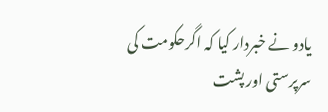یادو نے خبردار کیا کہ اگرحکومت کی سرپرستی اور پشت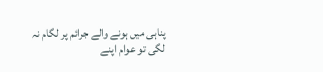پناہی میں ہونے والے جرائم پر لگام نہ لگی تو عوام اپنے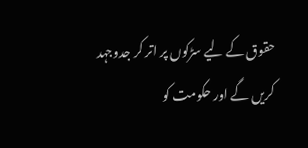حقوق کے لیے سڑکوں پر اتر کر جدوجہد کریں گے اور حکومت کو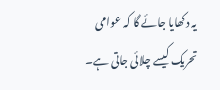یہ دکھایا جائے گا کہ عوامی تحریک کیسے چلائی جاتی ہے۔